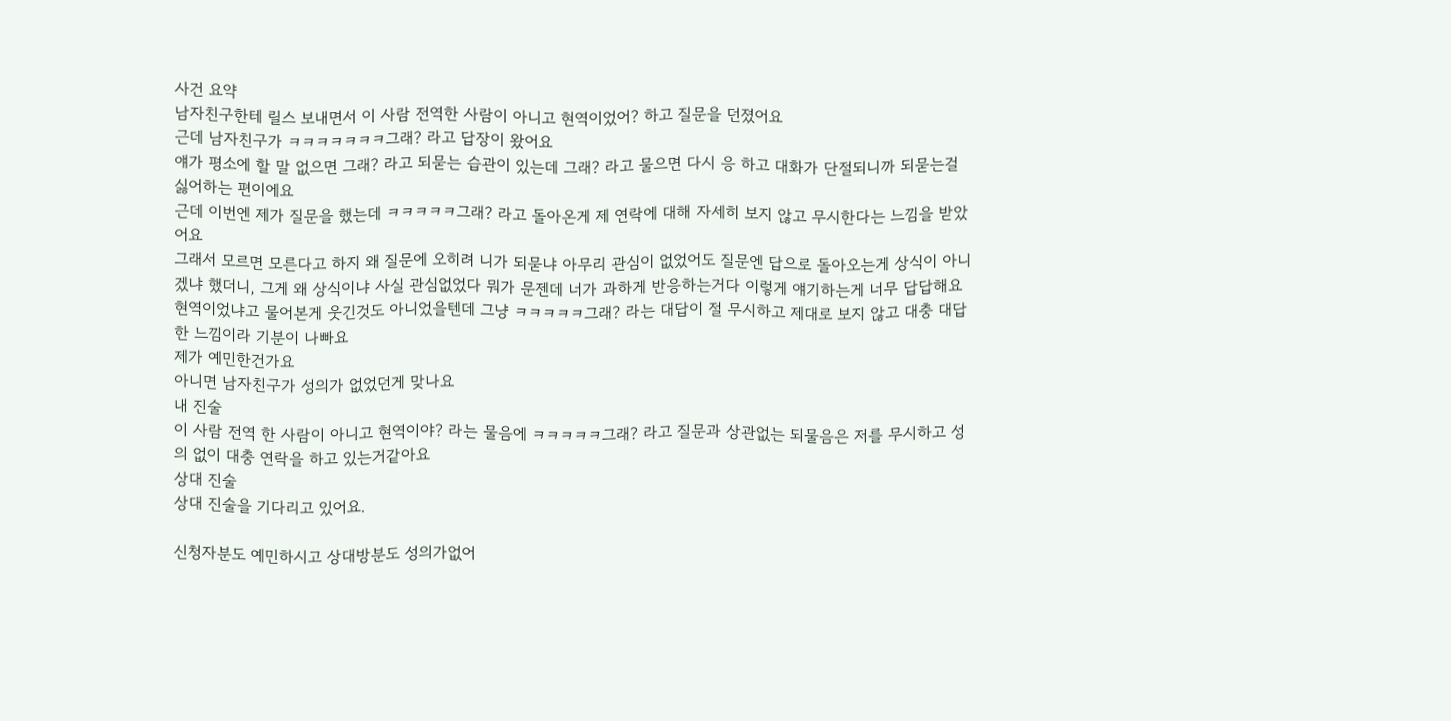사건 요약
남자친구한테 릴스 보내면서 이 사람 전역한 사람이 아니고 현역이었어? 하고 질문을 던졌어요
근데 남자친구가 ㅋㅋㅋㅋㅋㅋㅋ그래? 라고 답장이 왔어요
얘가 평소에 할 말 없으면 그래? 라고 되묻는 습관이 있는데 그래? 라고 물으면 다시 응 하고 대화가 단절되니까 되묻는걸 싫어하는 편이에요
근데 이번엔 제가 질문을 했는데 ㅋㅋㅋㅋㅋ그래? 라고 돌아온게 제 연락에 대해 자세히 보지 않고 무시한다는 느낌을 받았어요
그래서 모르면 모른다고 하지 왜 질문에 오히려 니가 되묻냐 아무리 관심이 없었어도 질문엔 답으로 돌아오는게 상식이 아니겠냐 했더니, 그게 왜 상식이냐 사실 관심없었다 뭐가 문젠데 너가 과하게 반응하는거다 이렇게 얘기하는게 너무 답답해요 현역이었냐고 물어본게 웃긴것도 아니었을텐데 그냥 ㅋㅋㅋㅋㅋ그래? 라는 대답이 절 무시하고 제대로 보지 않고 대충 대답한 느낌이라 기분이 나빠요
제가 예민한건가요
아니면 남자친구가 성의가 없었던게 맞나요
내 진술
이 사람 전역 한 사람이 아니고 현역이야? 라는 물음에 ㅋㅋㅋㅋㅋ그래? 라고 질문과 상관없는 되물음은 저를 무시하고 성의 없이 대충 연락을 하고 있는거같아요
상대 진술
상대 진술을 기다리고 있어요.

신청자분도 예민하시고 상대방분도 성의가없어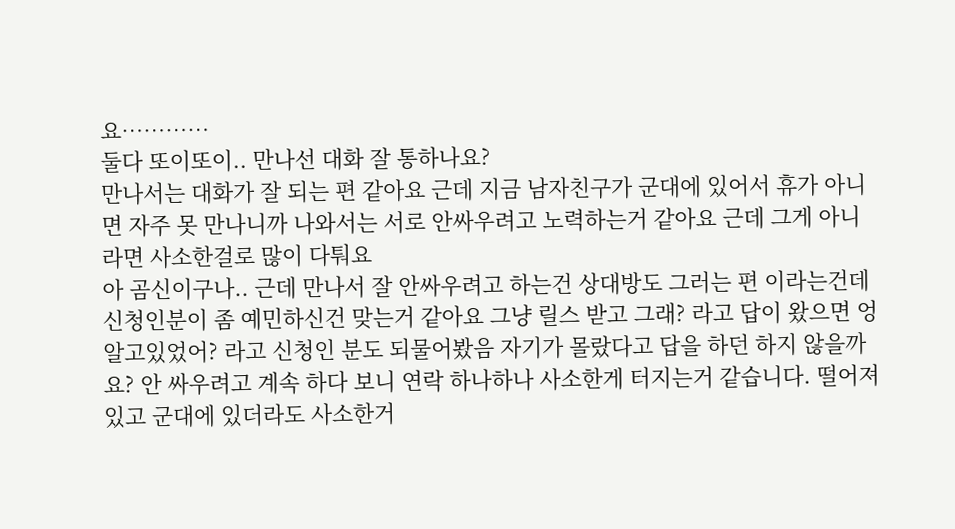요…………
둘다 또이또이.. 만나선 대화 잘 통하나요?
만나서는 대화가 잘 되는 편 같아요 근데 지금 남자친구가 군대에 있어서 휴가 아니면 자주 못 만나니까 나와서는 서로 안싸우려고 노력하는거 같아요 근데 그게 아니라면 사소한걸로 많이 다퉈요
아 곰신이구나.. 근데 만나서 잘 안싸우려고 하는건 상대방도 그러는 편 이라는건데 신청인분이 좀 예민하신건 맞는거 같아요 그냥 릴스 받고 그래? 라고 답이 왔으면 엉 알고있었어? 라고 신청인 분도 되물어봤음 자기가 몰랐다고 답을 하던 하지 않을까요? 안 싸우려고 계속 하다 보니 연락 하나하나 사소한게 터지는거 같습니다. 떨어져있고 군대에 있더라도 사소한거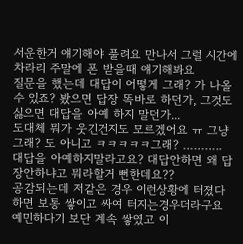서운한거 얘기해야 풀려요 만나서 그럴 시간에 차라리 주말에 폰 받을때 얘기해봐요
질문을 했는데 대답이 어떻게 그래? 가 나올 수 있죠? 봤으면 답장 똑바로 하던가, 그것도 싫으면 대답을 아예 하지 말던가...
도대체 뭐가 웃긴건지도 모르겠어요 ㅠ 그냥 그래? 도 아니고 ㅋㅋㅋㅋㅋ그래? ………..
대답을 아예하지말라고요? 대답안하면 왜 답장안하냐고 뭐라할거 뻔한데요??
공감되는데 저같은 경우 이런상황에 터졌다 하면 보통 쌓이고 싸여 터지는경우더라구요 예민하다기 보단 계속 쌓였고 이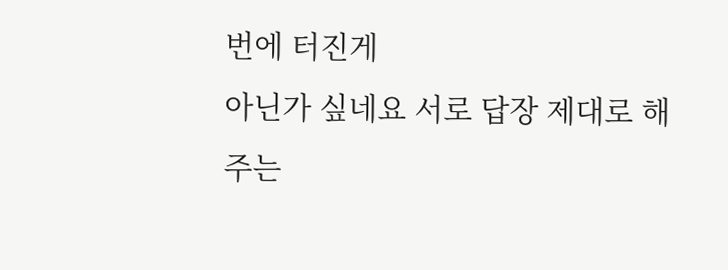번에 터진게
아닌가 싶네요 서로 답장 제대로 해주는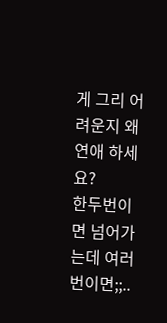게 그리 어려운지 왜 연애 하세요?
한두번이면 넘어가는데 여러번이면;;..